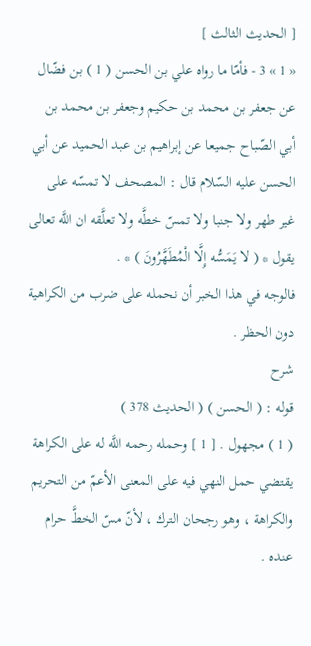[ الحديث الثالث ]
« 1 » 3 - فأمّا ما رواه علي بن الحسن ( 1 ) بن فضّال عن جعفر بن محمد بن حكيم وجعفر بن محمد بن أبي الصّباح جميعا عن إبراهيم بن عبد الحميد عن أبي الحسن عليه السّلام قال : المصحف لا تمسّه على غير طهر ولا جنبا ولا تمسّ خطَّه ولا تعلَّقه ان اللَّه تعالى يقول * ( لا يَمَسُّه إِلَّا الْمُطَهَّرُونَ ) * .
فالوجه في هذا الخبر أن نحمله على ضرب من الكراهية دون الحظر .
شرح
قوله : ( الحسن ) ( الحديث 378 )
( 1 ) مجهول . [ 1 ] وحمله رحمه اللَّه له على الكراهة يقتضي حمل النهي فيه على المعنى الأعمّ من التحريم والكراهة ، وهو رجحان الترك ، لأنّ مسّ الخطَّ حرام عنده .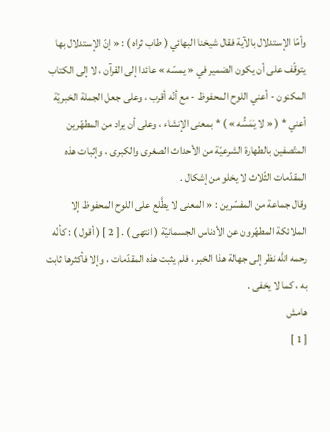وأمّا الإستدلال بالآية فقال شيخنا البهائي ( طاب ثراه ) : « إنّ الإستدلال بها يتوقّف على أن يكون الضمير في « يمسّه » عائدا إلى القرآن ، لا إلى الكتاب المكنون - أعني اللوح المحفوظ - مع أنّه أقرب ، وعلى جعل الجملة الخبريّة أعني * ( « لا يَمَسُّه » ) * بمعنى الإنشاء ، وعلى أن يراد من المطهّرين المتّصفين بالطهارة الشرعيّة من الأحداث الصغرى والكبرى ، وإثبات هذه المقدّمات الثّلاث لا يخلو من إشكال .
وقال جماعة من المفسّرين : « المعنى لا يطَّلع على اللوح المحفوظ إلا الملائكة المطهّرون عن الأدناس الجسمانيّة ( انتهى ) . [ 2 ] ( أقول ) : كأنّه رحمه اللَّه نظر إلى جهالة هذا الخبر ، فلم يثبت هذه المقدّمات ، وإلا فأكثرها ثابت به ، كما لا يخفى .
هامش
[ 1 ]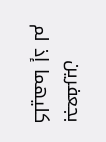بجعفرين كليهما إذ لم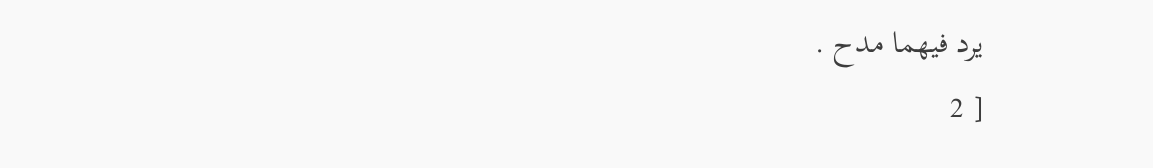يرد فيهما مدح .
[ 2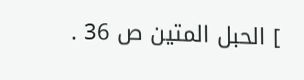] الحبل المتين ص 36 .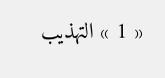« 1 » التهذيب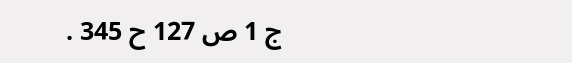ج 1 ص 127 ح 345 .